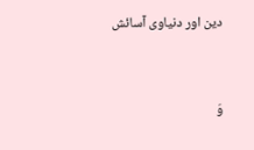دین اور دنیاوی آسائش


وَ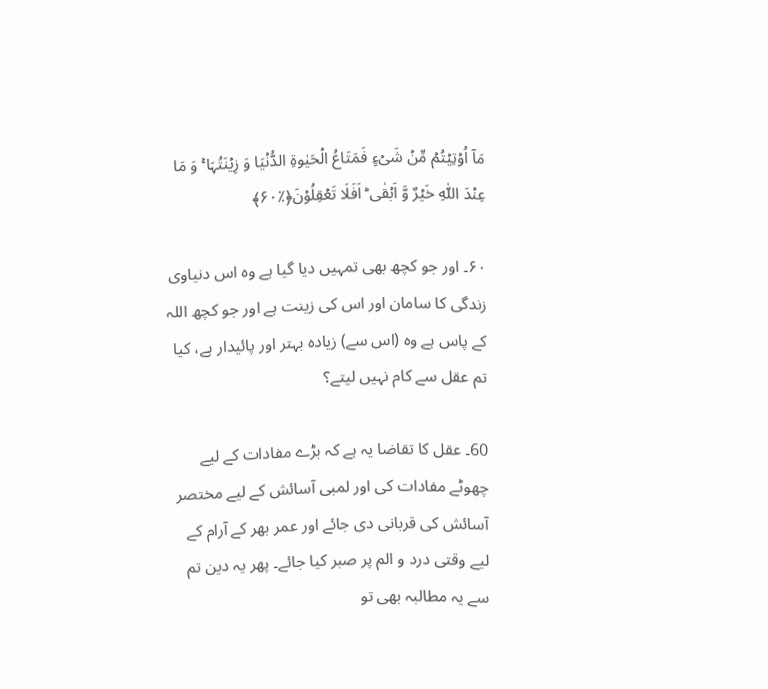مَاۤ اُوۡتِیۡتُمۡ مِّنۡ شَیۡءٍ فَمَتَاعُ الۡحَیٰوۃِ الدُّنۡیَا وَ زِیۡنَتُہَا ۚ وَ مَا عِنۡدَ اللّٰہِ خَیۡرٌ وَّ اَبۡقٰی ؕ اَفَلَا تَعۡقِلُوۡنَ﴿٪۶۰﴾

۶۰۔ اور جو کچھ بھی تمہیں دیا گیا ہے وہ اس دنیاوی زندگی کا سامان اور اس کی زینت ہے اور جو کچھ اللہ کے پاس ہے وہ (اس سے) زیادہ بہتر اور پائیدار ہے، کیا تم عقل سے کام نہیں لیتے؟

60۔ عقل کا تقاضا یہ ہے کہ بڑے مفادات کے لیے چھوٹے مفادات کی اور لمبی آسائش کے لیے مختصر آسائش کی قربانی دی جائے اور عمر بھر کے آرام کے لیے وقتی درد و الم پر صبر کیا جائے۔ پھر یہ دین تم سے یہ مطالبہ بھی تو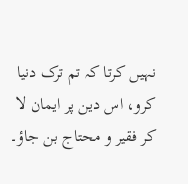نہیں کرتا کہ تم ترک دنیا کرو، اس دین پر ایمان لا کر فقیر و محتاج بن جاؤ۔